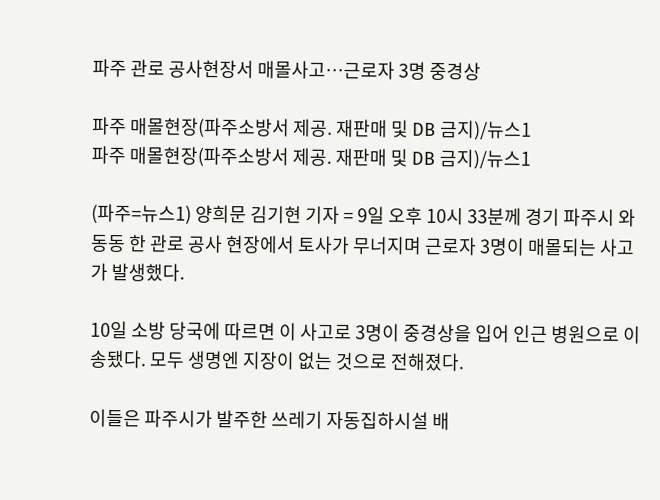파주 관로 공사현장서 매몰사고…근로자 3명 중경상

파주 매몰현장(파주소방서 제공. 재판매 및 DB 금지)/뉴스1
파주 매몰현장(파주소방서 제공. 재판매 및 DB 금지)/뉴스1

(파주=뉴스1) 양희문 김기현 기자 = 9일 오후 10시 33분께 경기 파주시 와동동 한 관로 공사 현장에서 토사가 무너지며 근로자 3명이 매몰되는 사고가 발생했다.

10일 소방 당국에 따르면 이 사고로 3명이 중경상을 입어 인근 병원으로 이송됐다. 모두 생명엔 지장이 없는 것으로 전해졌다.

이들은 파주시가 발주한 쓰레기 자동집하시설 배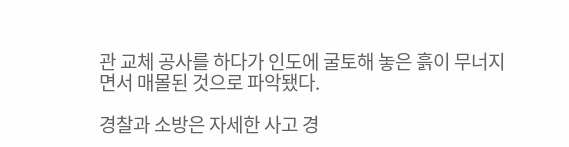관 교체 공사를 하다가 인도에 굴토해 놓은 흙이 무너지면서 매몰된 것으로 파악됐다.

경찰과 소방은 자세한 사고 경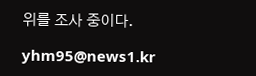위를 조사 중이다.

yhm95@news1.kr